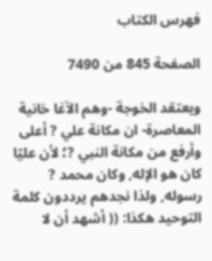فهرس الكتاب

الصفحة 845 من 7490

ويعتقد الخوجة -وهم الآغا خانية المعاصرة- ان مكانة علي ? أعلى وأرفع من مكانة النبي ?؛ لأن عليًا كان هو الإله, وكان محمد ? رسوله, ولذا نجدهم يرددون كلمة التوحيد هكذا: (( أشهد أن لا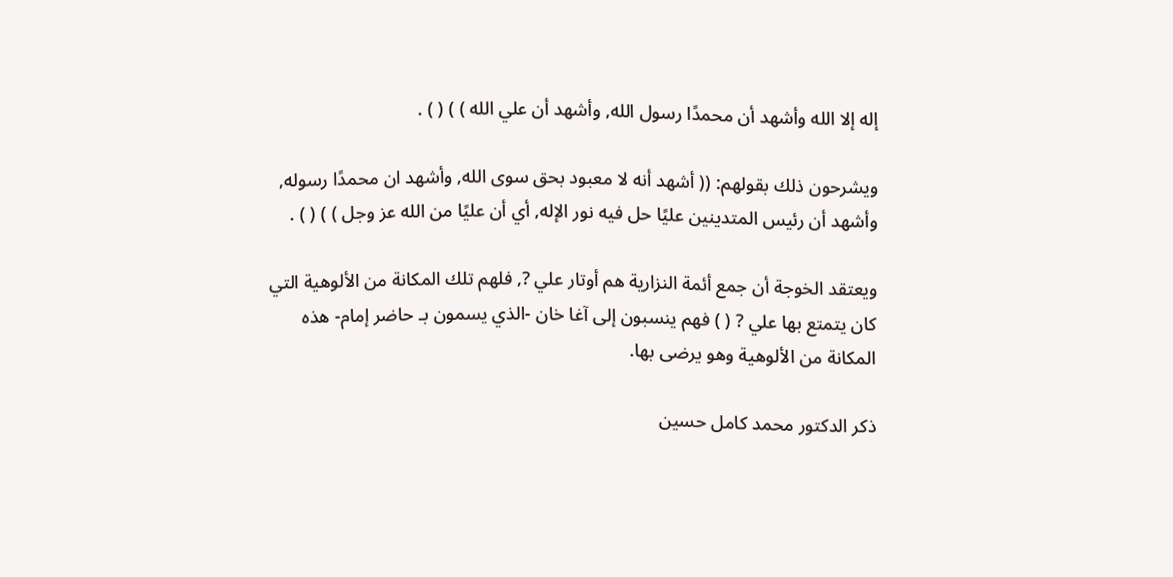إله إلا الله وأشهد أن محمدًا رسول الله, وأشهد أن علي الله ) ) ( ) .

ويشرحون ذلك بقولهم: (( أشهد أنه لا معبود بحق سوى الله, وأشهد ان محمدًا رسوله, وأشهد أن رئيس المتدينين عليًا حل فيه نور الإله, أي أن عليًا من الله عز وجل ) ) ( ) .

ويعتقد الخوجة أن جمع أئمة النزارية هم أوتار علي ?, فلهم تلك المكانة من الألوهية التي كان يتمتع بها علي ? ( ) فهم ينسبون إلى آغا خان -الذي يسمون بـ حاضر إمام- هذه المكانة من الألوهية وهو يرضى بها.

ذكر الدكتور محمد كامل حسين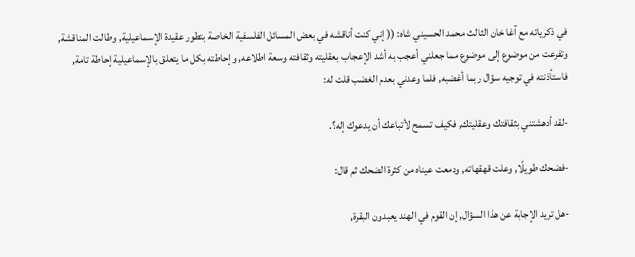في ذكرياته مع آغا خان الثالث محمد الحسيني شاه: (( إني كنت أناقشه في بعض المسائل الفلسفية الخاصة بتطور عقيدة الإسماعيلية, وطالت المناقشة, وتفرعت من موضوع إلى موضوع مما جعلني أعجب به أشد الإعجاب بعقليته وثقافته وسعة اطلاعه, وإحاطته بكل ما يتعلق بالإسماعيلية إحاطة تامة, فاستأذنته في توجيه سؤال ربما أغضبه, فلما وعدني بعدم الغضب قلت له:

-لقد أدهشتني بثقافتك وعقليتك, فكيف تسمح لأتباعك أن يدعوك إله؟.

-فضحك طويلًا, وعلت قهقهاته, ودمعت عيناه من كثرة الضحك ثم قال:

-هل تريد الإجابة عن هذا السؤال, إن القوم في الهند يعبدون البقرة,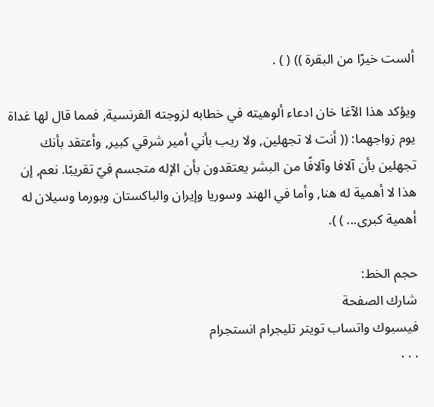ألست خيرًا من البقرة )) ( ) .

ويؤكد هذا الآغا خان ادعاء ألوهيته في خطابه لزوجته الفرنسية, فمما قال لها غداة يوم زواجهما: (( أنت لا تجهلين, ولا ريب بأني أمير شرقي كبير, وأعتقد بأنك تجهلين بأن آلافا وآلافًا من البشر يعتقدون بأن الإله متجسم فيّ تقريبًا. نعم, إن هذا لا أهمية له هنا, وأما في الهند وسوريا وإيران والباكستان وبورما وسيلان له أهمية كبرى... ) ).

حجم الخط:
شارك الصفحة
فيسبوك واتساب تويتر تليجرام انستجرام
. . .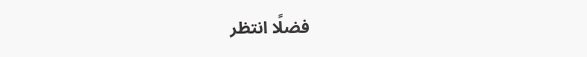فضلًا انتظر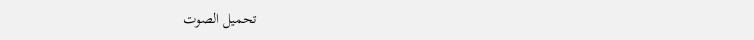تحميل الصوت